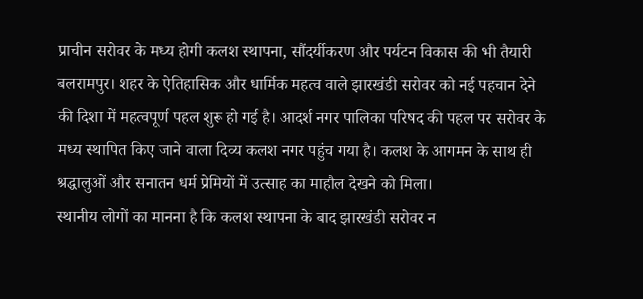प्राचीन सरोवर के मध्य होगी कलश स्थापना, सौंदर्यीकरण और पर्यटन विकास की भी तैयारी
बलरामपुर। शहर के ऐतिहासिक और धार्मिक महत्व वाले झारखंडी सरोवर को नई पहचान देने की दिशा में महत्वपूर्ण पहल शुरू हो गई है। आदर्श नगर पालिका परिषद की पहल पर सरोवर के मध्य स्थापित किए जाने वाला दिव्य कलश नगर पहुंच गया है। कलश के आगमन के साथ ही श्रद्धालुओं और सनातन धर्म प्रेमियों में उत्साह का माहौल देखने को मिला।
स्थानीय लोगों का मानना है कि कलश स्थापना के बाद झारखंडी सरोवर न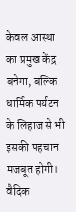केवल आस्था का प्रमुख केंद्र बनेगा, बल्कि धार्मिक पर्यटन के लिहाज से भी इसकी पहचान मजबूत होगी।
वैदिक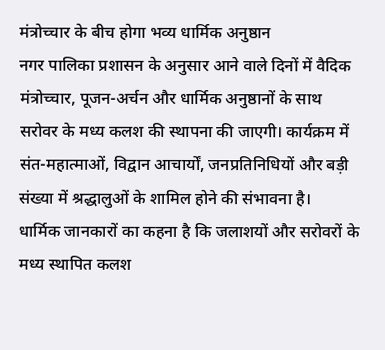मंत्रोच्चार के बीच होगा भव्य धार्मिक अनुष्ठान
नगर पालिका प्रशासन के अनुसार आने वाले दिनों में वैदिक मंत्रोच्चार, पूजन-अर्चन और धार्मिक अनुष्ठानों के साथ सरोवर के मध्य कलश की स्थापना की जाएगी। कार्यक्रम में संत-महात्माओं, विद्वान आचार्यों, जनप्रतिनिधियों और बड़ी संख्या में श्रद्धालुओं के शामिल होने की संभावना है।
धार्मिक जानकारों का कहना है कि जलाशयों और सरोवरों के मध्य स्थापित कलश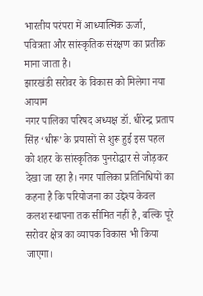भारतीय परंपरा में आध्यात्मिक ऊर्जा, पवित्रता और सांस्कृतिक संरक्षण का प्रतीक माना जाता है।
झारखंडी सरोवर के विकास को मिलेगा नया आयाम
नगर पालिका परिषद अध्यक्ष डॉ. धीरेन्द्र प्रताप सिंह ‘धीरू’ के प्रयासों से शुरू हुई इस पहल को शहर के सांस्कृतिक पुनरोद्धार से जोड़कर देखा जा रहा है। नगर पालिका प्रतिनिधियों का कहना है कि परियोजना का उद्देश्य केवल कलश स्थापना तक सीमित नहीं है, बल्कि पूरे सरोवर क्षेत्र का व्यापक विकास भी किया जाएगा।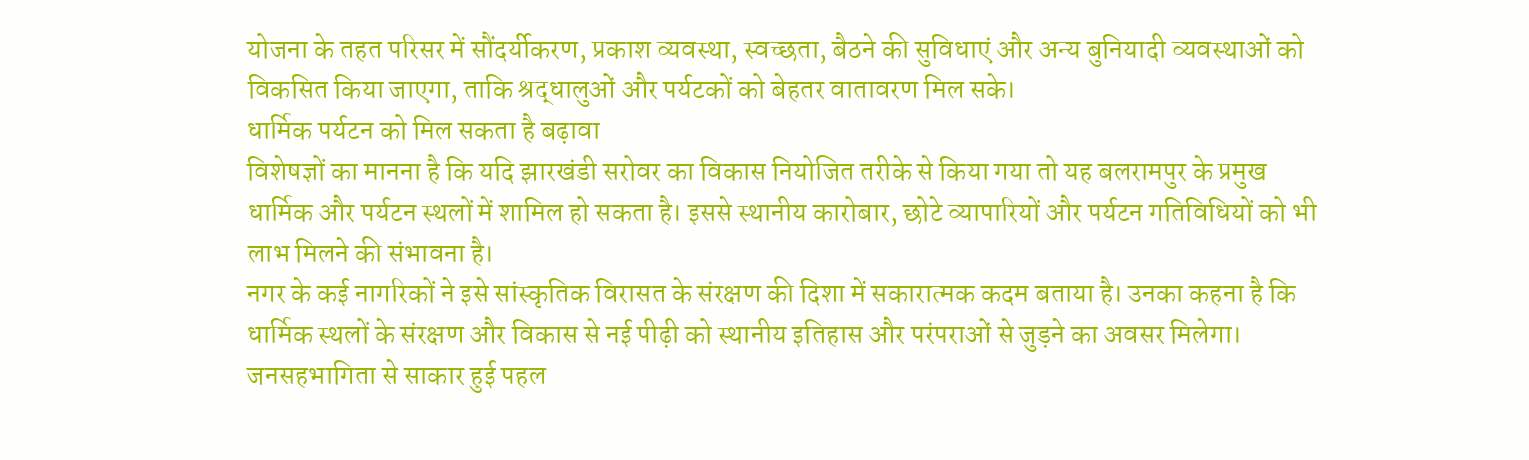योजना के तहत परिसर में सौंदर्यीकरण, प्रकाश व्यवस्था, स्वच्छता, बैठने की सुविधाएं और अन्य बुनियादी व्यवस्थाओं को विकसित किया जाएगा, ताकि श्रद्धालुओं और पर्यटकों को बेहतर वातावरण मिल सके।
धार्मिक पर्यटन को मिल सकता है बढ़ावा
विशेषज्ञों का मानना है कि यदि झारखंडी सरोवर का विकास नियोजित तरीके से किया गया तो यह बलरामपुर के प्रमुख धार्मिक और पर्यटन स्थलों में शामिल हो सकता है। इससे स्थानीय कारोबार, छोटे व्यापारियों और पर्यटन गतिविधियों को भी लाभ मिलने की संभावना है।
नगर के कई नागरिकों ने इसे सांस्कृतिक विरासत के संरक्षण की दिशा में सकारात्मक कदम बताया है। उनका कहना है कि धार्मिक स्थलों के संरक्षण और विकास से नई पीढ़ी को स्थानीय इतिहास और परंपराओं से जुड़ने का अवसर मिलेगा।
जनसहभागिता से साकार हुई पहल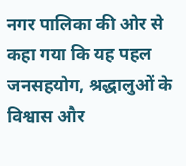नगर पालिका की ओर से कहा गया कि यह पहल जनसहयोग, श्रद्धालुओं के विश्वास और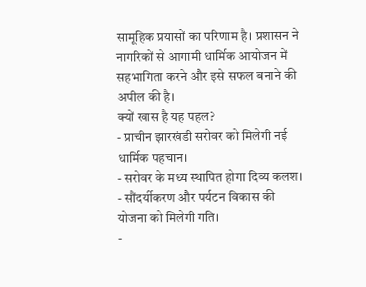सामूहिक प्रयासों का परिणाम है। प्रशासन ने नागरिकों से आगामी धार्मिक आयोजन में सहभागिता करने और इसे सफल बनाने की अपील की है।
क्यों खास है यह पहल?
- प्राचीन झारखंडी सरोवर को मिलेगी नई धार्मिक पहचान।
- सरोवर के मध्य स्थापित होगा दिव्य कलश।
- सौंदर्यीकरण और पर्यटन विकास की योजना को मिलेगी गति।
-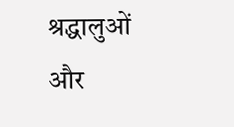श्रद्धालुओं और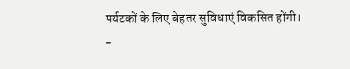पर्यटकों के लिए बेहतर सुविधाएं विकसित होंगी।
-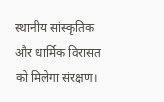स्थानीय सांस्कृतिक और धार्मिक विरासत को मिलेगा संरक्षण।